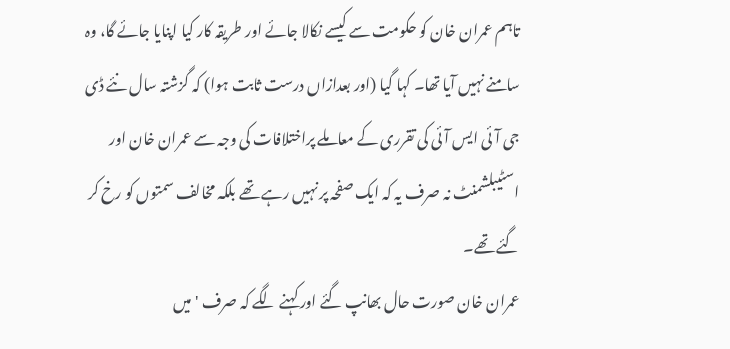تاہم عمران خان کو حکومت سے کیسے نکالا جائے اور طریقہ کار کیا اپنایا جائے گا، وہ سامنے نہیں آیا تھا۔ کہا گیا (اور بعدازاں درست ثابت ہوا) کہ گزشتہ سال نئے ڈی جی آئی ایس آئی کی تقرری کے معاملے پراختلافات کی وجہ سے عمران خان اور اسٹیبلشمنٹ نہ صرف یہ کہ ایک صفحہ پر نہیں رہے تھے بلکہ مخالف سمتوں کو رخ کر گئے تھے۔
عمران خان صورت حال بھانپ گئے اور کہنے لگے کہ صرف 'میں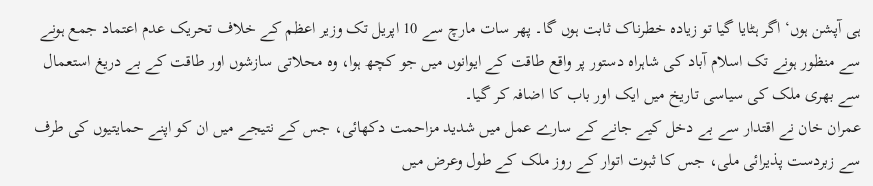ہی آپشن ہوں‘ اگر ہٹایا گیا تو زیادہ خطرناک ثابت ہوں گا۔ پھر سات مارچ سے 10 اپریل تک وزیر اعظم کے خلاف تحریک عدم اعتماد جمع ہونے سے منظور ہونے تک اسلام آباد کی شاہراہ دستور پر واقع طاقت کے ایوانوں میں جو کچھ ہوا، وہ محلاتی سازشوں اور طاقت کے بے دریغ استعمال سے بھری ملک کی سیاسی تاریخ میں ایک اور باب کا اضافہ کر گیا۔
عمران خان نے اقتدار سے بے دخل کیے جانے کے سارے عمل میں شدید مزاحمت دکھائی، جس کے نتیجے میں ان کو اپنے حمایتیوں کی طرف سے زبردست پذیرائی ملی، جس کا ثبوت اتوار کے روز ملک کے طول وعرض میں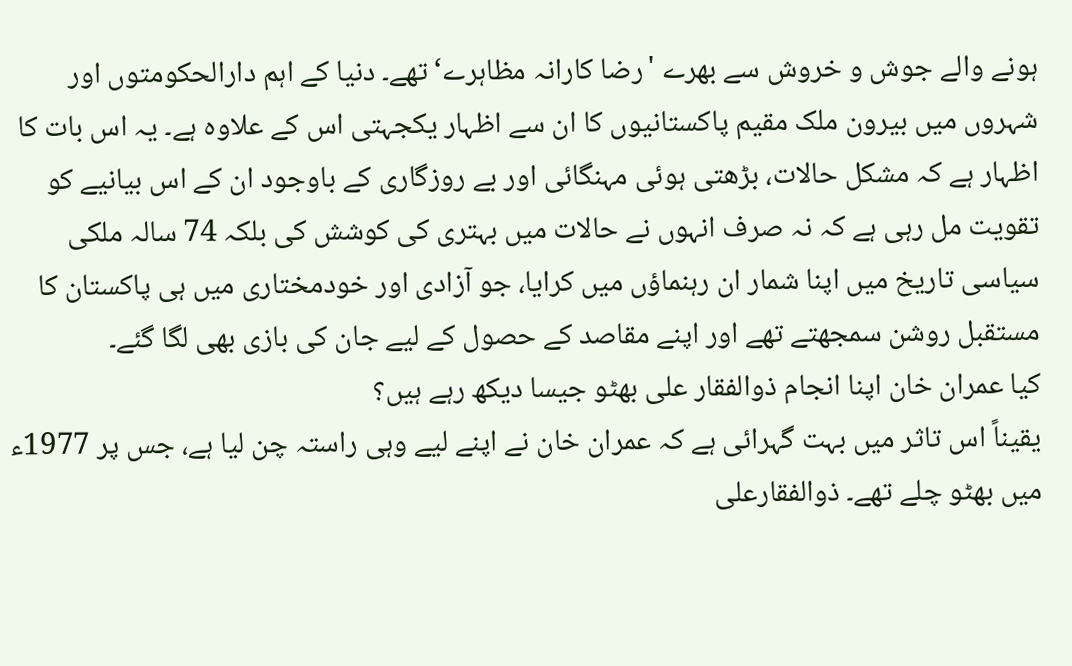ہونے والے جوش و خروش سے بھرے 'رضا کارانہ مظاہرے‘ تھے۔ دنیا کے اہم دارالحکومتوں اور شہروں میں بیرون ملک مقیم پاکستانیوں کا ان سے اظہار یکجہتی اس کے علاوہ ہے۔ یہ اس بات کا اظہار ہے کہ مشکل حالات، بڑھتی ہوئی مہنگائی اور بے روزگاری کے باوجود ان کے اس بیانیے کو تقویت مل رہی ہے کہ نہ صرف انہوں نے حالات میں بہتری کی کوشش کی بلکہ 74 سالہ ملکی سیاسی تاریخ میں اپنا شمار ان رہنماؤں میں کرایا، جو آزادی اور خودمختاری میں ہی پاکستان کا مستقبل روشن سمجھتے تھے اور اپنے مقاصد کے حصول کے لیے جان کی بازی بھی لگا گئے۔
کیا عمران خان اپنا انجام ذوالفقار علی بھٹو جیسا دیکھ رہے ہیں؟
یقیناً اس تاثر میں بہت گہرائی ہے کہ عمران خان نے اپنے لیے وہی راستہ چن لیا ہے، جس پر 1977ء میں بھٹو چلے تھے۔ ذوالفقارعلی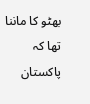بھٹو کا ماننا تھا کہ پاکستان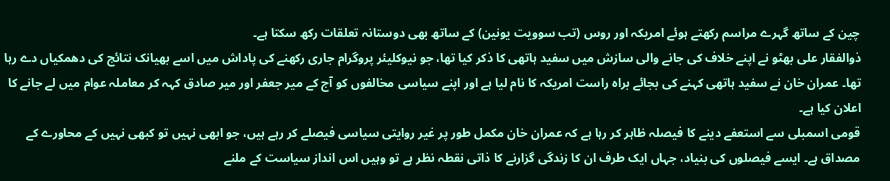چین کے ساتھ گہرے مراسم رکھتے ہوئے امریکہ اور روس (تب سوویت یونین) کے ساتھ بھی دوستانہ تعلقات رکھ سکتا ہے۔
ذوالفقار علی بھٹو نے اپنے خلاف کی جانے والی سازش میں سفید ہاتھی کا ذکر کیا تھا، جو نیوکلیئر پروگرام جاری رکھنے کی پاداش میں اسے بھیانک نتائج کی دھمکیاں دے رہا تھا۔ عمران خان نے سفید ہاتھی کہنے کی بجائے براہ راست امریکہ کا نام لیا ہے اور اپنے سیاسی مخالفوں کو آج کے میر جعفر اور میر صادق کہہ کر معاملہ عوام میں لے جانے کا اعلان کیا ہے۔
قومی اسمبلی سے استعفے دینے کا فیصلہ ظاہر کر رہا ہے کہ عمران خان مکمل طور پر غیر روایتی سیاسی فیصلے کر رہے ہیں، جو ابھی نہیں تو کبھی نہیں کے محاورے کے مصداق ہے۔ ایسے فیصلوں کی بنیاد، جہاں ایک طرف ان کا زندگی گزارنے کا ذاتی نقطہ نظر ہے تو وہیں اس انداز سیاست کے ملنے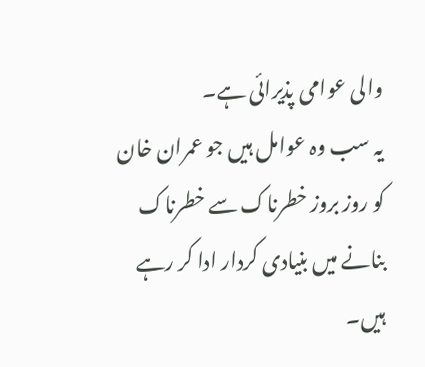والی عوامی پذیرائی ہے۔
یہ سب وہ عوامل ہیں جو عمران خان کو روز بروز خطرناک سے خطرناک بنانے میں بنیادی کردار ادا کر رہے ہیں۔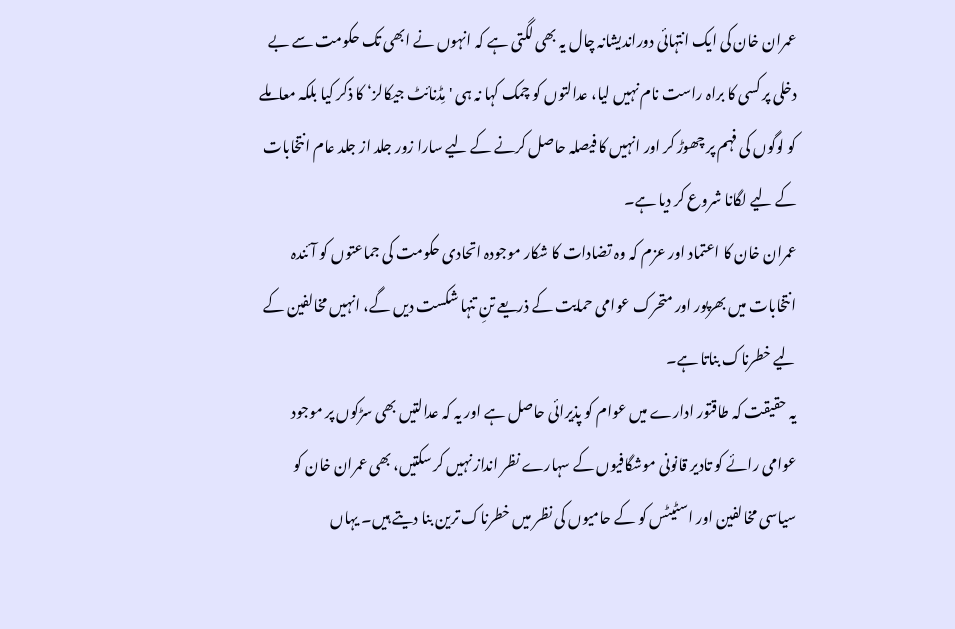عمران خان کی ایک انتہائی دوراندیشانہ چال یہ بھی لگتی ہے کہ انہوں نے ابھی تک حکومت سے بے دخلی پر کسی کا براہ راست نام نہیں لیا، عدالتوں کو چمک کہا نہ ہی 'مِڈنائٹ جیکالز‘ کا ذکر کیا بلکہ معاملے کو لوگوں کی فہم پر چھوڑ کر اور انہیں کا فیصلہ حاصل کرنے کے لیے سارا زور جلد از جلد عام انتخابات کے لیے لگانا شروع کر دیا ہے۔
عمران خان کا اعتماد اور عزم کہ وہ تضادات کا شکار موجودہ اتحادی حکومت کی جماعتوں کو آئندہ انتخابات میں بھرپور اور متحرک عوامی حمایت کے ذریعے تنِ تنہا شکست دیں گے، انہیں مخالفین کے لیے خطرناک بناتا ہے۔
یہ حقیقت کہ طاقتور ادارے میں عوام کو پذیرائی حاصل ہے اور یہ کہ عدالتیں بھی سڑکوں پر موجود عوامی رائے کو تادیر قانونی موشگافیوں کے سہارے نظر انداز نہیں کر سکتیں، بھی عمران خان کو سیاسی مخالفین اور اسٹیٹس کو کے حامیوں کی نظر میں خطرناک ترین بنا دیتے ہیں۔ یہاں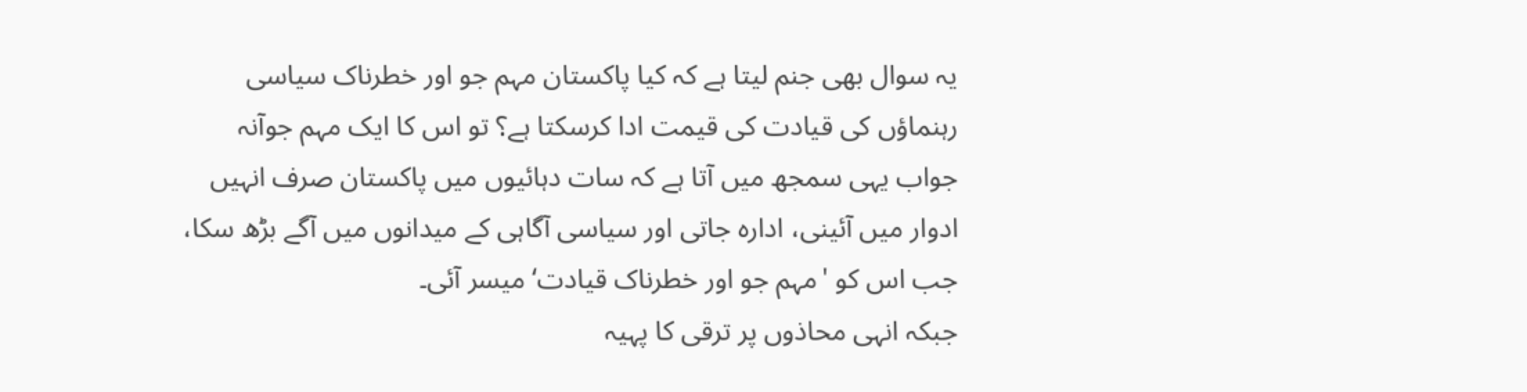یہ سوال بھی جنم لیتا ہے کہ کیا پاکستان مہم جو اور خطرناک سیاسی رہنماؤں کی قیادت کی قیمت ادا کرسکتا ہے؟ تو اس کا ایک مہم جوآنہ جواب یہی سمجھ میں آتا ہے کہ سات دہائیوں میں پاکستان صرف انہیں ادوار میں آئینی، ادارہ جاتی اور سیاسی آگاہی کے میدانوں میں آگے بڑھ سکا، جب اس کو 'مہم جو اور خطرناک قیادت‘ میسر آئی۔
جبکہ انہی محاذوں پر ترقی کا پہیہ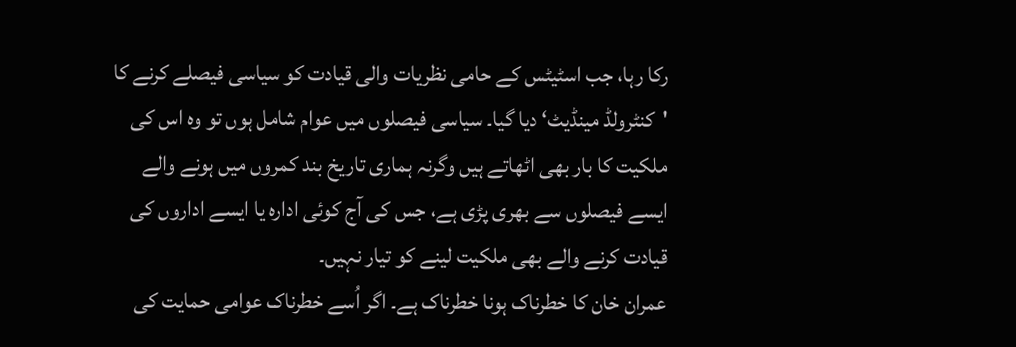رکا رہا، جب اسٹیٹس کے حامی نظریات والی قیادت کو سیاسی فیصلے کرنے کا 'کنٹرولڈ مینڈیٹ‘ دیا گیا۔ سیاسی فیصلوں میں عوام شامل ہوں تو وہ اس کی ملکیت کا بار بھی اٹھاتے ہیں وگرنہ ہماری تاریخ بند کمروں میں ہونے والے ایسے فیصلوں سے بھری پڑی ہے، جس کی آج کوئی ادارہ یا ایسے اداروں کی قیادت کرنے والے بھی ملکیت لینے کو تیار نہیں۔
عمران خان کا خطرناک ہونا خطرناک ہے۔ اگر اُسے خطرناک عوامی حمایت کی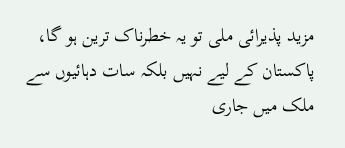مزید پذیرائی ملی تو یہ خطرناک ترین ہو گا، پاکستان کے لیے نہیں بلکہ سات دہائیوں سے ملک میں جاری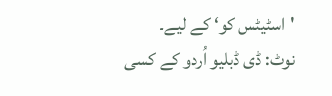'اسٹیٹس کو‘ کے لیے۔
نوٹ: ڈی ڈبلیو اُردو کے کسی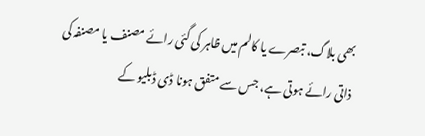بھی بلاگ، تبصرے یا کالم میں ظاہر کی گئی رائے مصنف یا مصنفہ کی ذاتی رائے ہوتی ہے، جس سے متفق ہونا ڈی ڈبلیو کے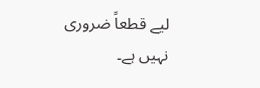لیے قطعاً ضروری نہیں ہے۔